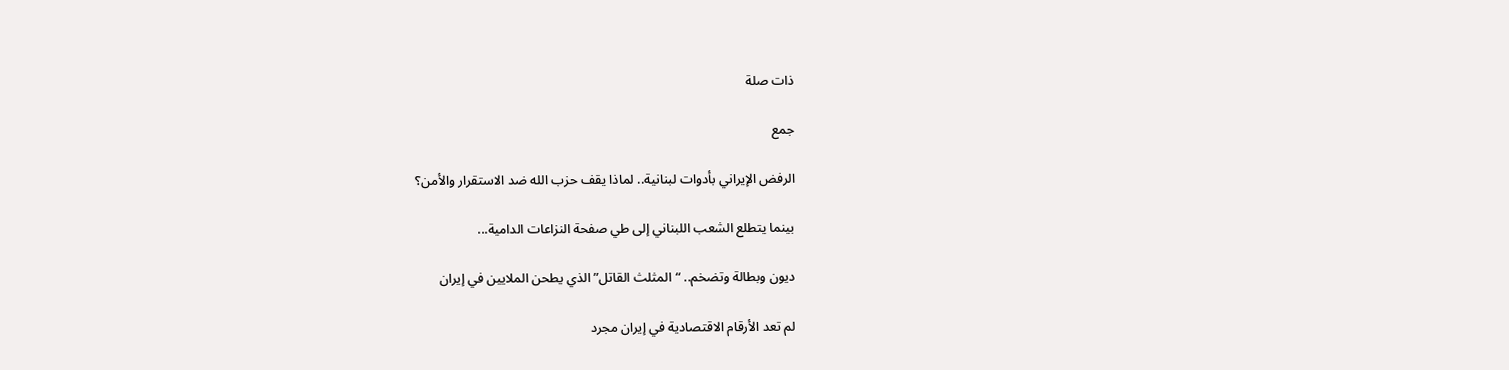ذات صلة

جمع

الرفض الإيراني بأدوات لبنانية.. لماذا يقف حزب الله ضد الاستقرار والأمن؟

بينما يتطلع الشعب اللبناني إلى طي صفحة النزاعات الدامية...

ديون وبطالة وتضخم.. “المثلث القاتل” الذي يطحن الملايين في إيران

لم تعد الأرقام الاقتصادية في إيران مجرد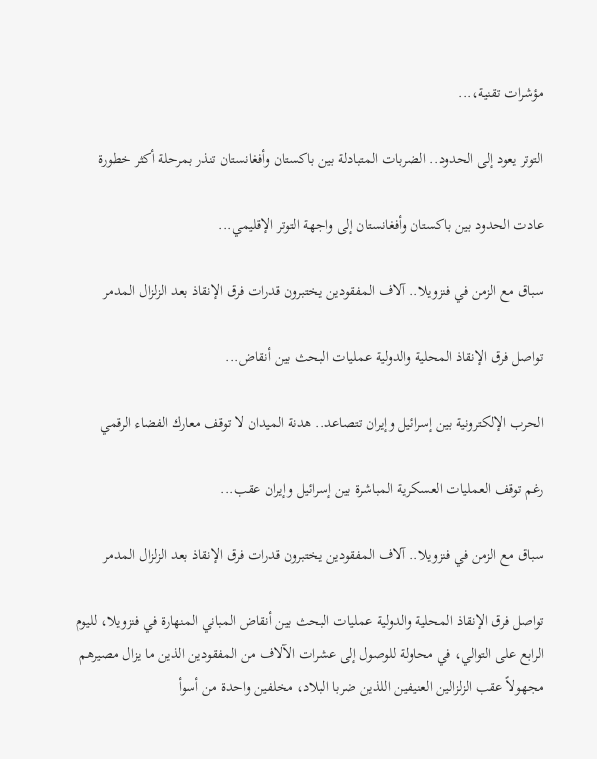مؤشرات تقنية،...

التوتر يعود إلى الحدود.. الضربات المتبادلة بين باكستان وأفغانستان تنذر بمرحلة أكثر خطورة

عادت الحدود بين باكستان وأفغانستان إلى واجهة التوتر الإقليمي...

سباق مع الزمن في فنزويلا.. آلاف المفقودين يختبرون قدرات فرق الإنقاذ بعد الزلزال المدمر

تواصل فرق الإنقاذ المحلية والدولية عمليات البحث بين أنقاض...

الحرب الإلكترونية بين إسرائيل وإيران تتصاعد.. هدنة الميدان لا توقف معارك الفضاء الرقمي

رغم توقف العمليات العسكرية المباشرة بين إسرائيل وإيران عقب...

سباق مع الزمن في فنزويلا.. آلاف المفقودين يختبرون قدرات فرق الإنقاذ بعد الزلزال المدمر

تواصل فرق الإنقاذ المحلية والدولية عمليات البحث بين أنقاض المباني المنهارة في فنزويلا، لليوم الرابع على التوالي، في محاولة للوصول إلى عشرات الآلاف من المفقودين الذين ما يزال مصيرهم مجهولاً عقب الزلزالين العنيفين اللذين ضربا البلاد، مخلفين واحدة من أسوأ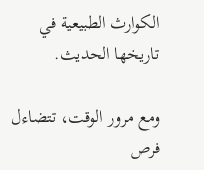الكوارث الطبيعية في تاريخها الحديث.

ومع مرور الوقت، تتضاءل فرص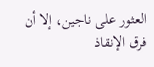العثور على ناجين، إلا أن فرق الإنقاذ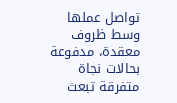تواصل عملها وسط ظروف معقدة، مدفوعة بحالات نجاة متفرقة تبعث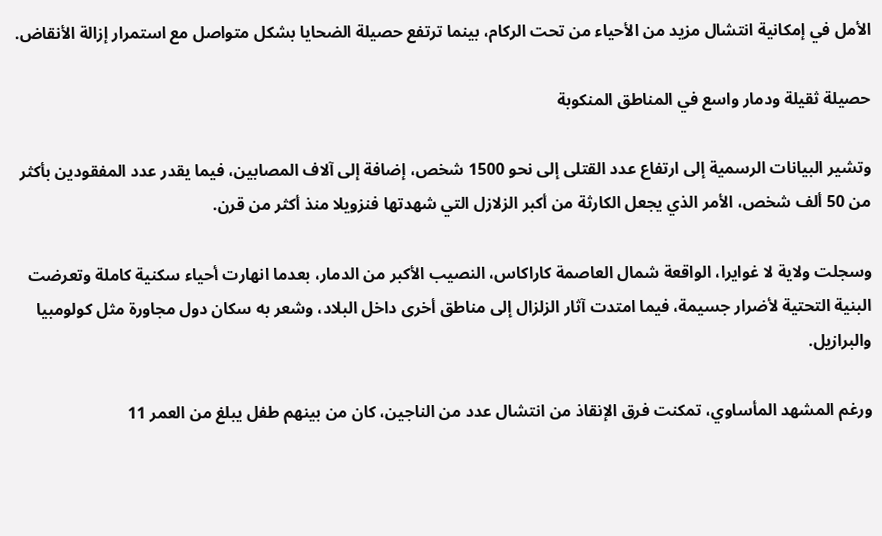الأمل في إمكانية انتشال مزيد من الأحياء من تحت الركام، بينما ترتفع حصيلة الضحايا بشكل متواصل مع استمرار إزالة الأنقاض.

حصيلة ثقيلة ودمار واسع في المناطق المنكوبة

وتشير البيانات الرسمية إلى ارتفاع عدد القتلى إلى نحو 1500 شخص، إضافة إلى آلاف المصابين، فيما يقدر عدد المفقودين بأكثر من 50 ألف شخص، الأمر الذي يجعل الكارثة من أكبر الزلازل التي شهدتها فنزويلا منذ أكثر من قرن.

وسجلت ولاية لا غوايرا، الواقعة شمال العاصمة كاراكاس، النصيب الأكبر من الدمار، بعدما انهارت أحياء سكنية كاملة وتعرضت البنية التحتية لأضرار جسيمة، فيما امتدت آثار الزلزال إلى مناطق أخرى داخل البلاد، وشعر به سكان دول مجاورة مثل كولومبيا والبرازيل.

ورغم المشهد المأساوي، تمكنت فرق الإنقاذ من انتشال عدد من الناجين، كان من بينهم طفل يبلغ من العمر 11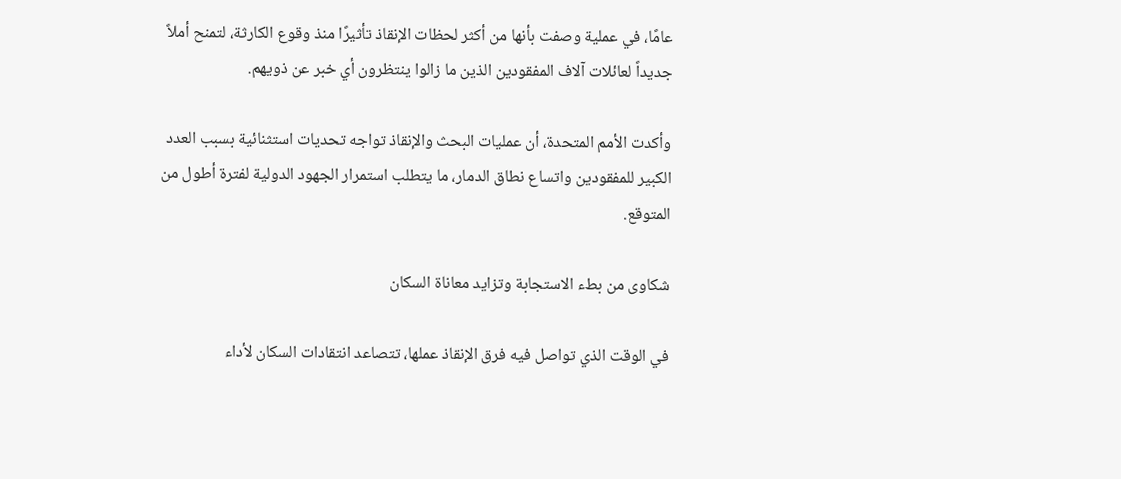عامًا، في عملية وصفت بأنها من أكثر لحظات الإنقاذ تأثيرًا منذ وقوع الكارثة، لتمنح أملاً جديداً لعائلات آلاف المفقودين الذين ما زالوا ينتظرون أي خبر عن ذويهم.

وأكدت الأمم المتحدة، أن عمليات البحث والإنقاذ تواجه تحديات استثنائية بسبب العدد الكبير للمفقودين واتساع نطاق الدمار، ما يتطلب استمرار الجهود الدولية لفترة أطول من المتوقع.

شكاوى من بطء الاستجابة وتزايد معاناة السكان

في الوقت الذي تواصل فيه فرق الإنقاذ عملها، تتصاعد انتقادات السكان لأداء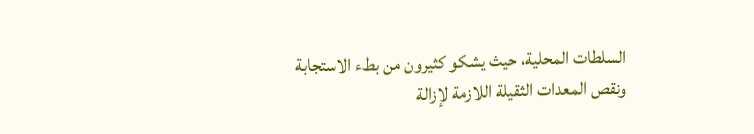السلطات المحلية، حيث يشكو كثيرون من بطء الاستجابة ونقص المعدات الثقيلة اللازمة لإزالة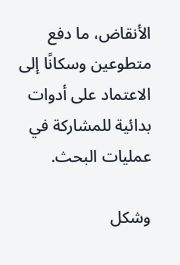الأنقاض، ما دفع متطوعين وسكانًا إلى الاعتماد على أدوات بدائية للمشاركة في عمليات البحث.

وشكل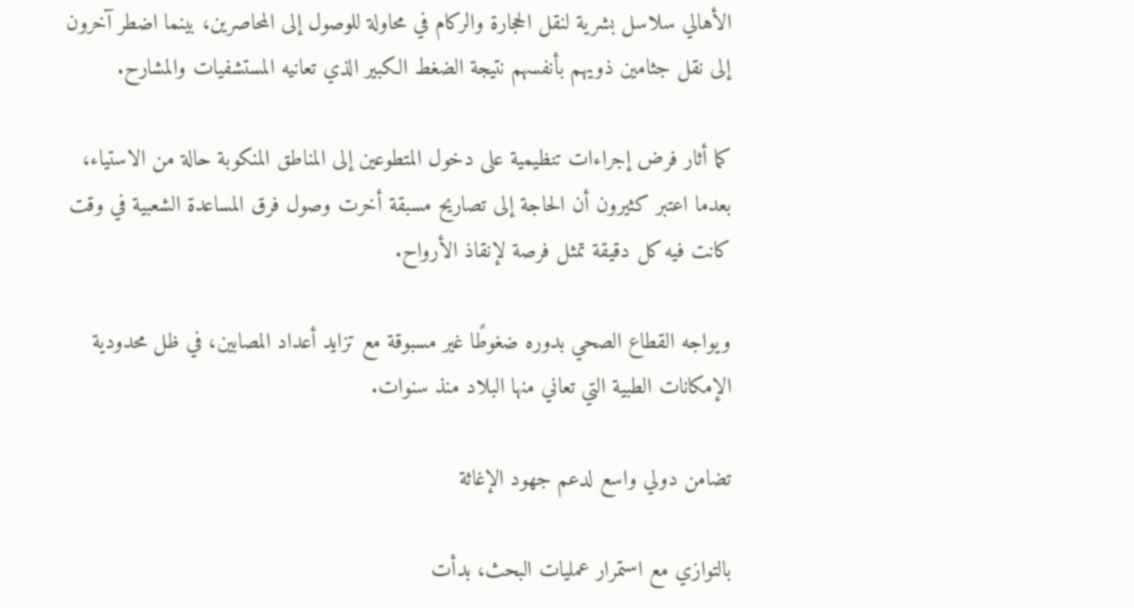الأهالي سلاسل بشرية لنقل الحجارة والركام في محاولة للوصول إلى المحاصرين، بينما اضطر آخرون إلى نقل جثامين ذويهم بأنفسهم نتيجة الضغط الكبير الذي تعانيه المستشفيات والمشارح.

كما أثار فرض إجراءات تنظيمية على دخول المتطوعين إلى المناطق المنكوبة حالة من الاستياء، بعدما اعتبر كثيرون أن الحاجة إلى تصاريح مسبقة أخرت وصول فرق المساعدة الشعبية في وقت كانت فيه كل دقيقة تمثل فرصة لإنقاذ الأرواح.

ويواجه القطاع الصحي بدوره ضغوطًا غير مسبوقة مع تزايد أعداد المصابين، في ظل محدودية الإمكانات الطبية التي تعاني منها البلاد منذ سنوات.

تضامن دولي واسع لدعم جهود الإغاثة

بالتوازي مع استمرار عمليات البحث، بدأت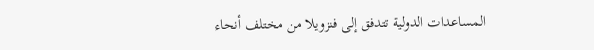المساعدات الدولية تتدفق إلى فنزويلا من مختلف أنحاء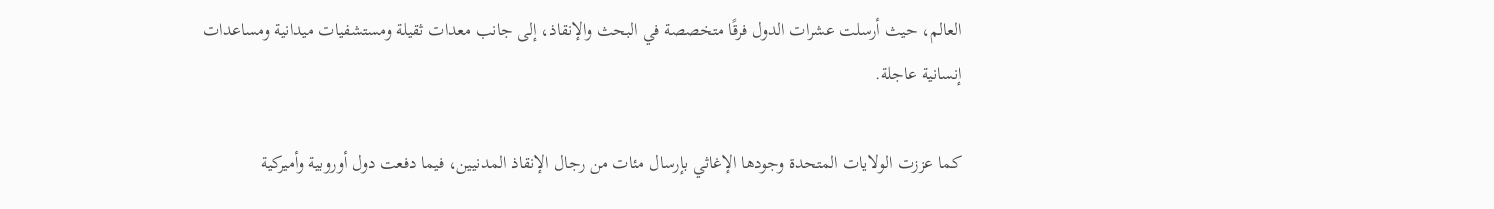العالم، حيث أرسلت عشرات الدول فرقًا متخصصة في البحث والإنقاذ، إلى جانب معدات ثقيلة ومستشفيات ميدانية ومساعدات إنسانية عاجلة.

كما عززت الولايات المتحدة وجودها الإغاثي بإرسال مئات من رجال الإنقاذ المدنيين، فيما دفعت دول أوروبية وأميركية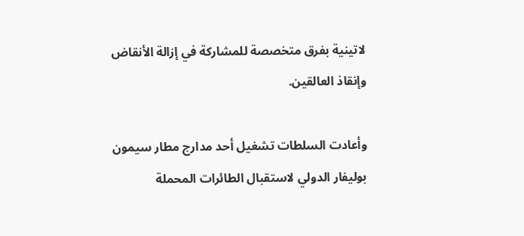لاتينية بفرق متخصصة للمشاركة في إزالة الأنقاض وإنقاذ العالقين.

وأعادت السلطات تشغيل أحد مدارج مطار سيمون بوليفار الدولي لاستقبال الطائرات المحملة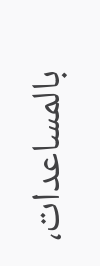بالمساعدات،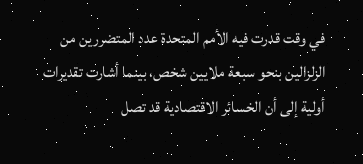في وقت قدرت فيه الأمم المتحدة عدد المتضررين من الزلزالين بنحو سبعة ملايين شخص، بينما أشارت تقديرات أولية إلى أن الخسائر الاقتصادية قد تصل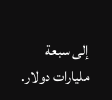إلى سبعة مليارات دولار.